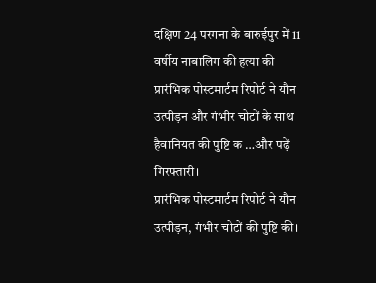दक्षिण 24 परगना के बारुईपुर में 11 वर्षीय नाबालिग की हत्या की प्रारंभिक पोस्टमार्टम रिपोर्ट ने यौन उत्पीड़न और गंभीर चोटों के साथ हैवानियत की पुष्टि क …और पढ़ें
गिरफ्तारी।
प्रारंभिक पोस्टमार्टम रिपोर्ट ने यौन उत्पीड़न, गंभीर चोटों की पुष्टि की।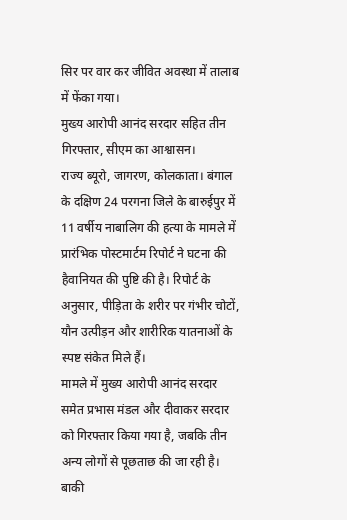सिर पर वार कर जीवित अवस्था में तालाब में फेंका गया।
मुख्य आरोपी आनंद सरदार सहित तीन गिरफ्तार, सीएम का आश्वासन।
राज्य ब्यूरो, जागरण, कोलकाता। बंगाल के दक्षिण 24 परगना जिले के बारुईपुर में 11 वर्षीय नाबालिग की हत्या के मामले में प्रारंभिक पोस्टमार्टम रिपोर्ट ने घटना की हैवानियत की पुष्टि की है। रिपोर्ट के अनुसार, पीड़िता के शरीर पर गंभीर चोटों, यौन उत्पीड़न और शारीरिक यातनाओं के स्पष्ट संकेत मिले हैं।
मामले में मुख्य आरोपी आनंद सरदार समेत प्रभास मंडल और दीवाकर सरदार को गिरफ्तार किया गया है, जबकि तीन अन्य लोगों से पूछताछ की जा रही है। बाकी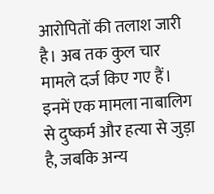आरोपितों की तलाश जारी है। अब तक कुल चार मामले दर्ज किए गए हैं। इनमें एक मामला नाबालिग से दुष्कर्म और हत्या से जुड़ा है, जबकि अन्य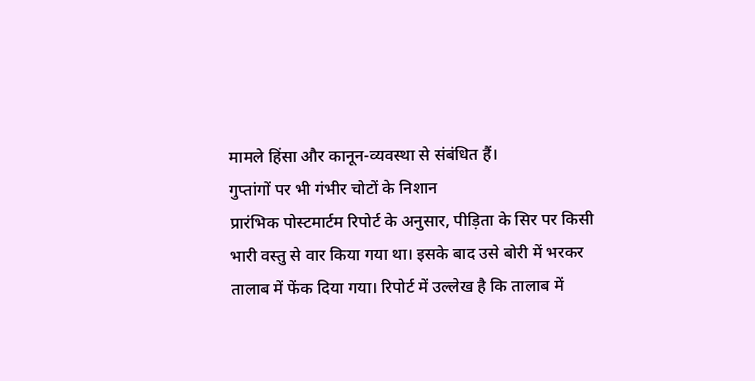मामले हिंसा और कानून-व्यवस्था से संबंधित हैं।
गुप्तांगों पर भी गंभीर चोटों के निशान
प्रारंभिक पोस्टमार्टम रिपोर्ट के अनुसार, पीड़िता के सिर पर किसी भारी वस्तु से वार किया गया था। इसके बाद उसे बोरी में भरकर तालाब में फेंक दिया गया। रिपोर्ट में उल्लेख है कि तालाब में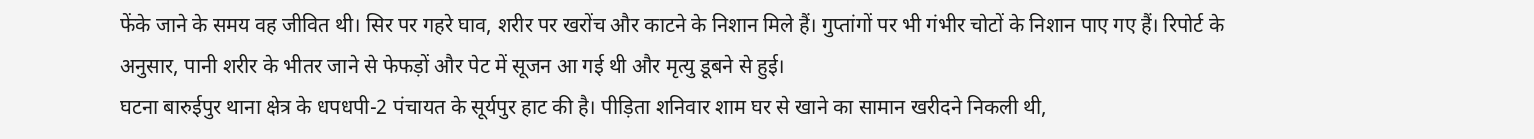फेंके जाने के समय वह जीवित थी। सिर पर गहरे घाव, शरीर पर खरोंच और काटने के निशान मिले हैं। गुप्तांगों पर भी गंभीर चोटों के निशान पाए गए हैं। रिपोर्ट के अनुसार, पानी शरीर के भीतर जाने से फेफड़ों और पेट में सूजन आ गई थी और मृत्यु डूबने से हुई।
घटना बारुईपुर थाना क्षेत्र के धपधपी-2 पंचायत के सूर्यपुर हाट की है। पीड़िता शनिवार शाम घर से खाने का सामान खरीदने निकली थी,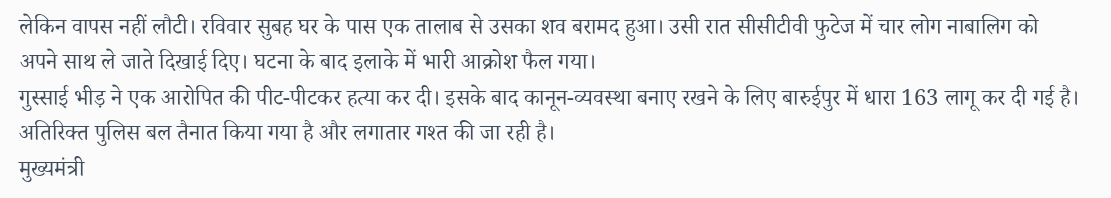लेकिन वापस नहीं लौटी। रविवार सुबह घर के पास एक तालाब से उसका शव बरामद हुआ। उसी रात सीसीटीवी फुटेज में चार लोग नाबालिग को अपने साथ ले जाते दिखाई दिए। घटना के बाद इलाके में भारी आक्रोश फैल गया।
गुस्साई भीड़ ने एक आरोपित की पीट-पीटकर हत्या कर दी। इसके बाद कानून-व्यवस्था बनाए रखने के लिए बारुईपुर में धारा 163 लागू कर दी गई है। अतिरिक्त पुलिस बल तैनात किया गया है और लगातार गश्त की जा रही है।
मुख्यमंत्री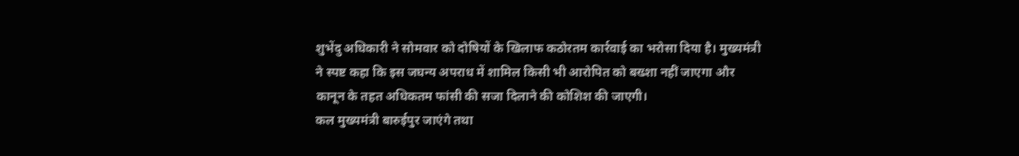शुभेंदु अधिकारी ने सोमवार को दोषियों के खिलाफ कठोरतम कार्रवाई का भरोसा दिया है। मुख्यमंत्री ने स्पष्ट कहा कि इस जघन्य अपराध में शामिल किसी भी आरोपित को बख्शा नहीं जाएगा और कानून के तहत अधिकतम फांसी की सजा दिलाने की कोशिश की जाएगी।
कल मुख्यमंत्री बारुईपुर जाएंगे तथा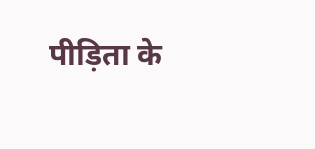पीड़िता के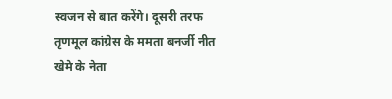स्वजन से बात करेंगे। दूसरी तरफ तृणमूल कांग्रेस के ममता बनर्जी नीत खेमे के नेता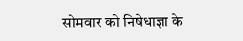सोमवार को निषेधाज्ञा के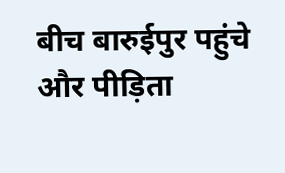बीच बारुईपुर पहुंचे और पीड़िता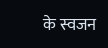के स्वजन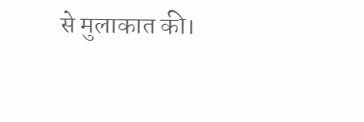से मुलाकात की।